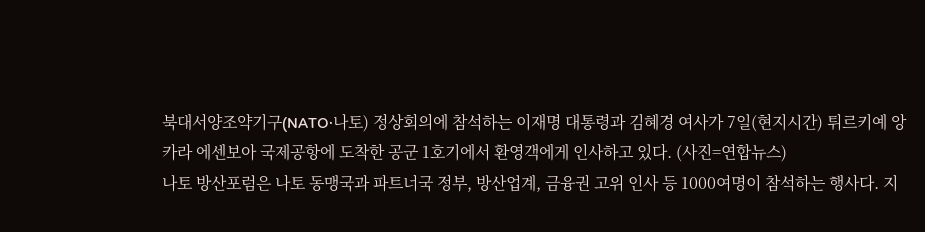북대서양조약기구(NATO·나토) 정상회의에 참석하는 이재명 대통령과 김혜경 여사가 7일(현지시간) 튀르키예 앙카라 에센보아 국제공항에 도착한 공군 1호기에서 환영객에게 인사하고 있다. (사진=연합뉴스)
나토 방산포럼은 나토 동맹국과 파트너국 정부, 방산업계, 금융권 고위 인사 등 1000여명이 참석하는 행사다. 지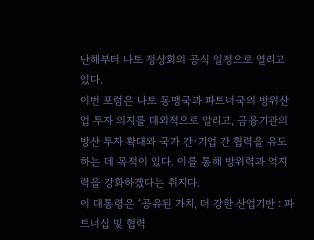난해부터 나토 정상회의 공식 일정으로 열리고 있다.
이번 포럼은 나토 동맹국과 파트너국의 방위산업 투자 의지를 대외적으로 알리고, 금융기관의 방산 투자 확대와 국가 간·기업 간 협력을 유도하는 데 목적이 있다. 이를 통해 방위력과 억지력을 강화하겠다는 취지다.
이 대통령은 ‘공유된 가치, 더 강한 산업기반 : 파트너십 및 협력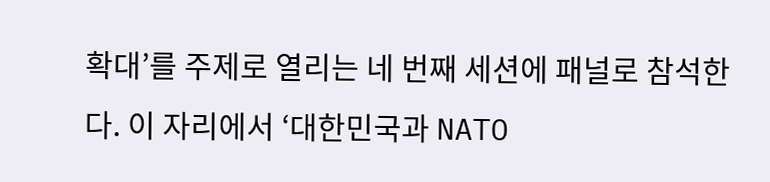확대’를 주제로 열리는 네 번째 세션에 패널로 참석한다. 이 자리에서 ‘대한민국과 NATO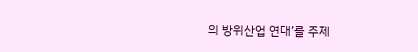의 방위산업 연대’를 주제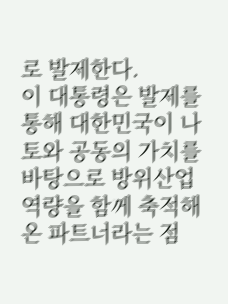로 발제한다.
이 대통령은 발제를 통해 대한민국이 나토와 공동의 가치를 바탕으로 방위산업 역량을 함께 축적해 온 파트너라는 점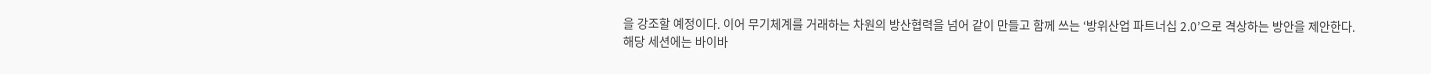을 강조할 예정이다. 이어 무기체계를 거래하는 차원의 방산협력을 넘어 같이 만들고 함께 쓰는 ‘방위산업 파트너십 2.0’으로 격상하는 방안을 제안한다.
해당 세션에는 바이바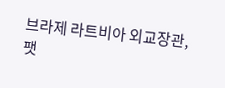브라제 라트비아 외교장관, 팻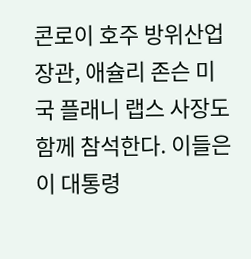콘로이 호주 방위산업 장관, 애슐리 존슨 미국 플래니 랩스 사장도 함께 참석한다. 이들은 이 대통령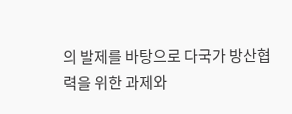의 발제를 바탕으로 다국가 방산협력을 위한 과제와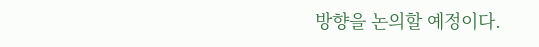방향을 논의할 예정이다.